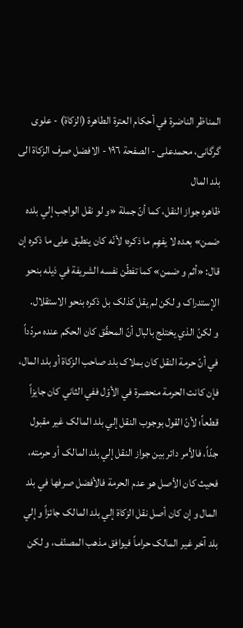المناظر الناضرة في أحکام العترة الطاهرة (الزکاة) - علوی گرگانی، محمدعلی - الصفحة ١٩٦ - الافضل صرف الزکاة الی بلد المال
ظاهره جواز النقل، کما أنّ جملة «و لو نقل الواجب إلي بلده ضمن» بعده لا يفهِم ما ذکره؛ لأنّه کان ينطبق علِی ما ذکره إن قال: «أثم و ضمن» کما تفطّن نفسه الشريفة في ذيله بنحو الإستدراک و لکن لم يقل کذلک بل ذکره بنحو الاستقلال.
و لکنّ الذي يختلج بالبال أنّ المحقّق کان الحکم عنده مردّداً في أنّ حرمة النقل کان بملاک بلد صاحب الزکاة أو بلد المال، فإن کانت الحرمة منحصرة في الأوّل ففي الثاني کان جايزاً قطعاً؛ لأنّ القول بوجوب النقل إلي بلد المالک غير مقبول جدّاً، فالأمر دائر بين جواز النقل إلي بلد المالک أو حرمته، فحيث کان الأصل هو عدم الحرمة فالأفضل صرفها في بلد المال و إن کان أصل نقل الزکاة إلي بلد المالک جائزاً و إلي بلد آخر غير المالک حراماً فيوافق مذهب المصنّف، و لکن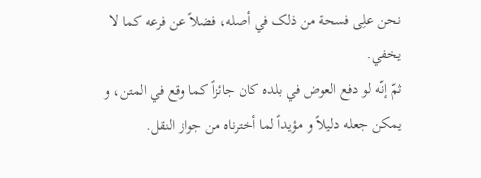نحن علِی فسحة من ذلک في أصله، فضلاً عن فرعه کما لا يخفي.
ثمّ إنّه لو دفع العوض في بلده کان جائزاً کما وقع في المتن، و يمکن جعله دليلاً و مؤيداً لما أخترناه من جواز النقل.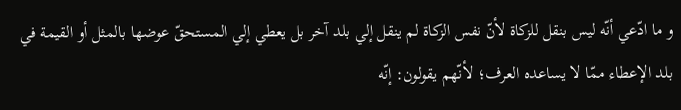و ما ادّعي أنّه ليس بنقل للزکاة لأنّ نفس الزکاة لم ينقل إلي بلد آخر بل يعطي إلي المستحقّ عوضها بالمثل أو القيمة في بلد الإعطاء ممّا لا يساعده العرف؛ لأنّهم يقولون: إنّه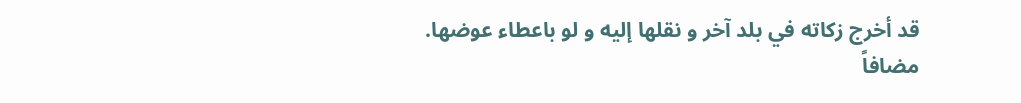قد أخرج زکاته في بلد آخر و نقلها إليه و لو باعطاء عوضها.
مضافاً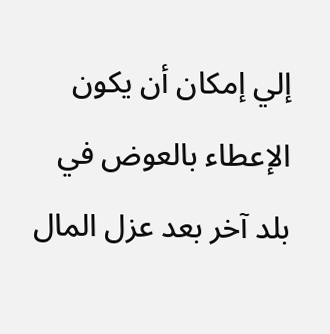إلي إمکان أن يکون الإعطاء بالعوض في بلد آخر بعد عزل المال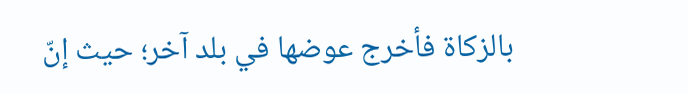بالزکاة فأخرج عوضها في بلد آخر؛ حيث إنّ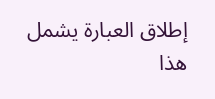إطلاق العبارة يشمل هذا